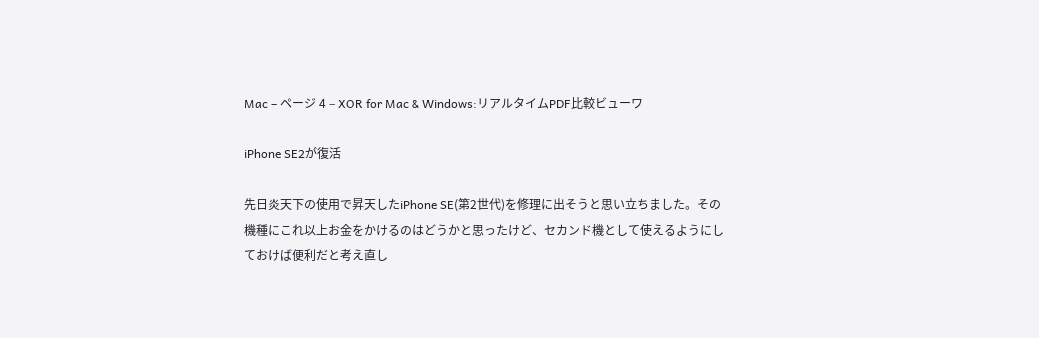Mac – ページ 4 – XOR for Mac & Windows:リアルタイムPDF比較ビューワ

iPhone SE2が復活

先日炎天下の使用で昇天したiPhone SE(第2世代)を修理に出そうと思い立ちました。その機種にこれ以上お金をかけるのはどうかと思ったけど、セカンド機として使えるようにしておけば便利だと考え直し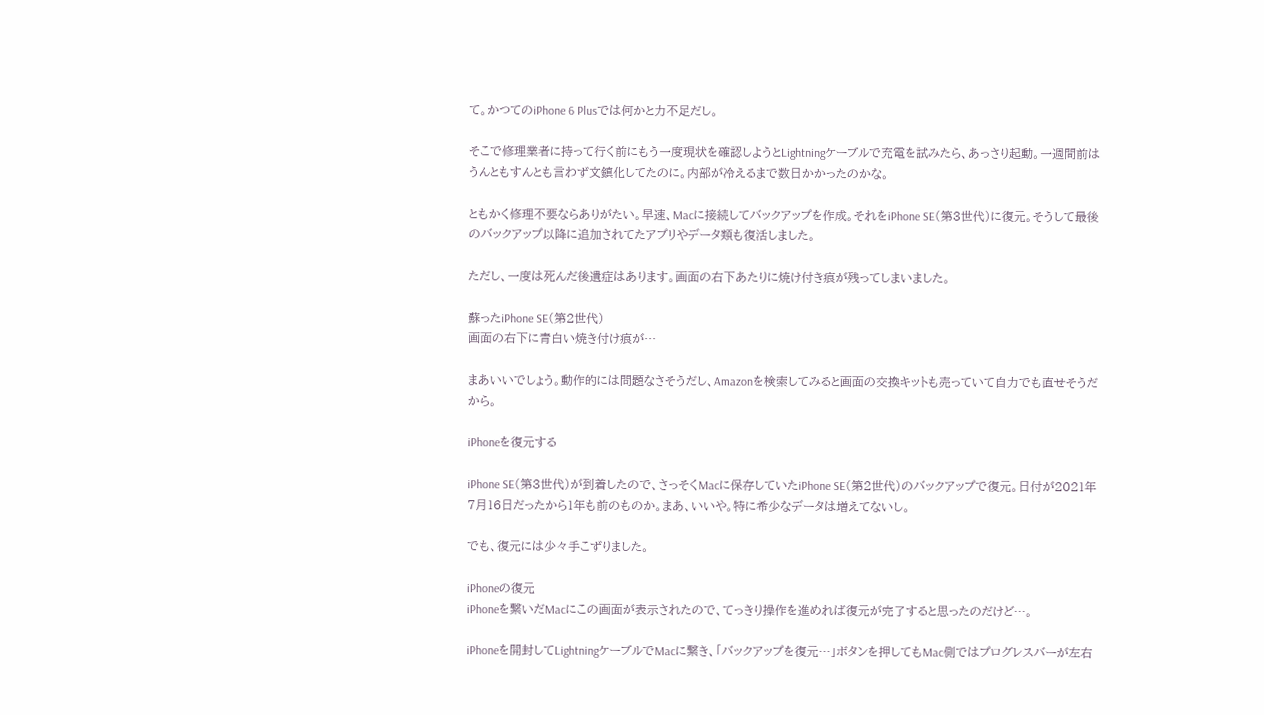て。かつてのiPhone 6 Plusでは何かと力不足だし。

そこで修理業者に持って行く前にもう一度現状を確認しようとLightningケーブルで充電を試みたら、あっさり起動。一週間前はうんともすんとも言わず文鎮化してたのに。内部が冷えるまで数日かかったのかな。

ともかく修理不要ならありがたい。早速、Macに接続してバックアップを作成。それをiPhone SE(第3世代)に復元。そうして最後のバックアップ以降に追加されてたアプリやデータ類も復活しました。

ただし、一度は死んだ後遺症はあります。画面の右下あたりに焼け付き痕が残ってしまいました。

蘇ったiPhone SE(第2世代)
画面の右下に青白い焼き付け痕が…

まあいいでしょう。動作的には問題なさそうだし、Amazonを検索してみると画面の交換キットも売っていて自力でも直せそうだから。

iPhoneを復元する

iPhone SE(第3世代)が到着したので、さっそくMacに保存していたiPhone SE(第2世代)のバックアップで復元。日付が2021年7月16日だったから1年も前のものか。まあ、いいや。特に希少なデータは増えてないし。

でも、復元には少々手こずりました。

iPhoneの復元
iPhoneを繋いだMacにこの画面が表示されたので、てっきり操作を進めれば復元が完了すると思ったのだけど…。

iPhoneを開封してLightningケーブルでMacに繋き、「バックアップを復元…」ボタンを押してもMac側ではプログレスバーが左右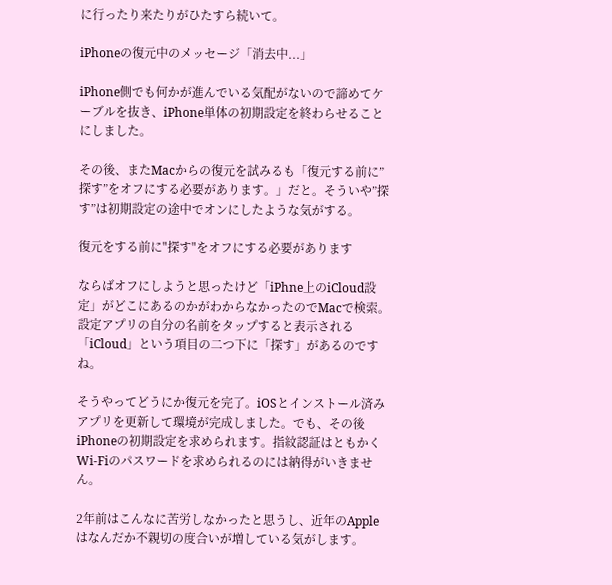に行ったり来たりがひたすら続いて。

iPhoneの復元中のメッセージ「消去中...」

iPhone側でも何かが進んでいる気配がないので諦めてケーブルを抜き、iPhone単体の初期設定を終わらせることにしました。

その後、またMacからの復元を試みるも「復元する前に”探す”をオフにする必要があります。」だと。そういや”探す”は初期設定の途中でオンにしたような気がする。

復元をする前に"探す"をオフにする必要があります

ならばオフにしようと思ったけど「iPhne上のiCloud設定」がどこにあるのかがわからなかったのでMacで検索。設定アプリの自分の名前をタップすると表示される「iCloud」という項目の二つ下に「探す」があるのですね。

そうやってどうにか復元を完了。iOSとインストール済みアプリを更新して環境が完成しました。でも、その後iPhoneの初期設定を求められます。指紋認証はともかくWi-Fiのパスワードを求められるのには納得がいきません。

2年前はこんなに苦労しなかったと思うし、近年のAppleはなんだか不親切の度合いが増している気がします。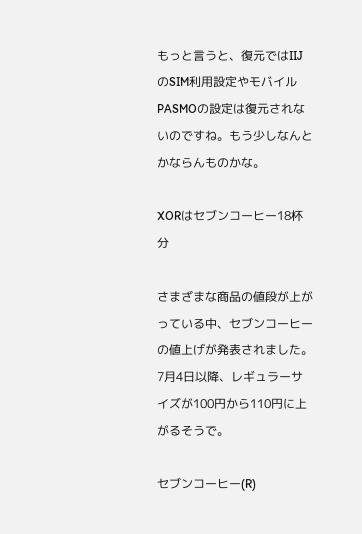もっと言うと、復元ではIIJのSIM利用設定やモバイルPASMOの設定は復元されないのですね。もう少しなんとかならんものかな。

XORはセブンコーヒー18杯分

さまざまな商品の値段が上がっている中、セブンコーヒーの値上げが発表されました。7月4日以降、レギュラーサイズが100円から110円に上がるそうで。

セブンコーヒー(R)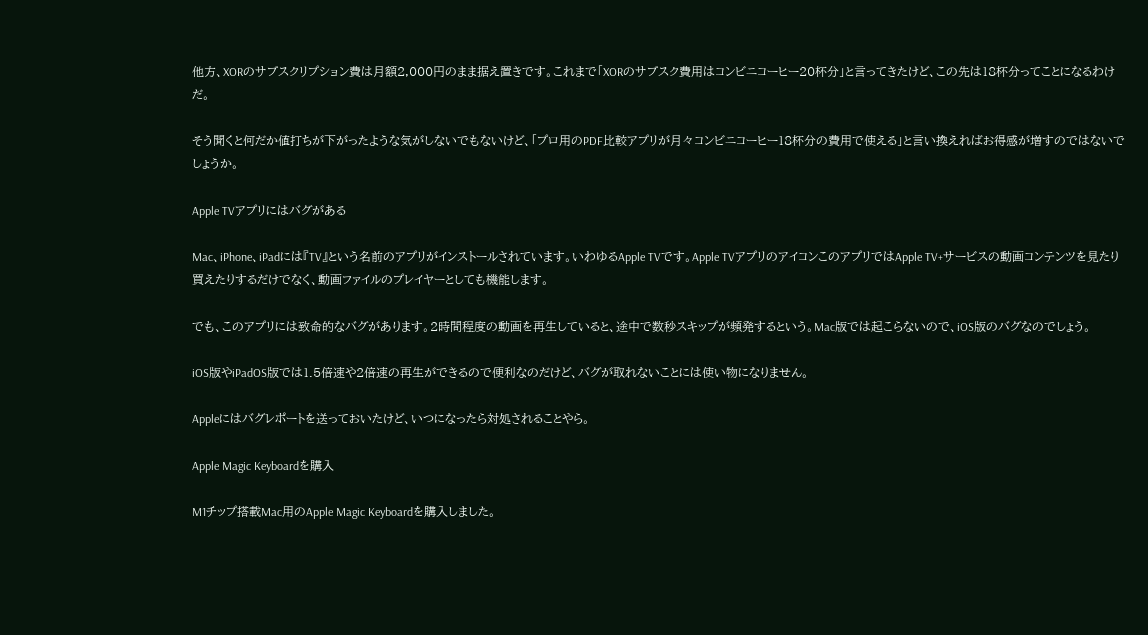他方、XORのサブスクリプション費は月額2,000円のまま据え置きです。これまで「XORのサブスク費用はコンビニコーヒー20杯分」と言ってきたけど、この先は18杯分ってことになるわけだ。

そう聞くと何だか値打ちが下がったような気がしないでもないけど、「プロ用のPDF比較アプリが月々コンビニコーヒー18杯分の費用で使える」と言い換えればお得感が増すのではないでしょうか。

Apple TVアプリにはバグがある

Mac、iPhone、iPadには『TV』という名前のアプリがインストールされています。いわゆるApple TVです。Apple TVアプリのアイコンこのアプリではApple TV+サービスの動画コンテンツを見たり買えたりするだけでなく、動画ファイルのプレイヤーとしても機能します。

でも、このアプリには致命的なバグがあります。2時間程度の動画を再生していると、途中で数秒スキップが頻発するという。Mac版では起こらないので、iOS版のバグなのでしょう。

iOS版やiPadOS版では1.5倍速や2倍速の再生ができるので便利なのだけど、バグが取れないことには使い物になりません。

Appleにはバグレポートを送っておいたけど、いつになったら対処されることやら。

Apple Magic Keyboardを購入

M1チップ搭載Mac用のApple Magic Keyboardを購入しました。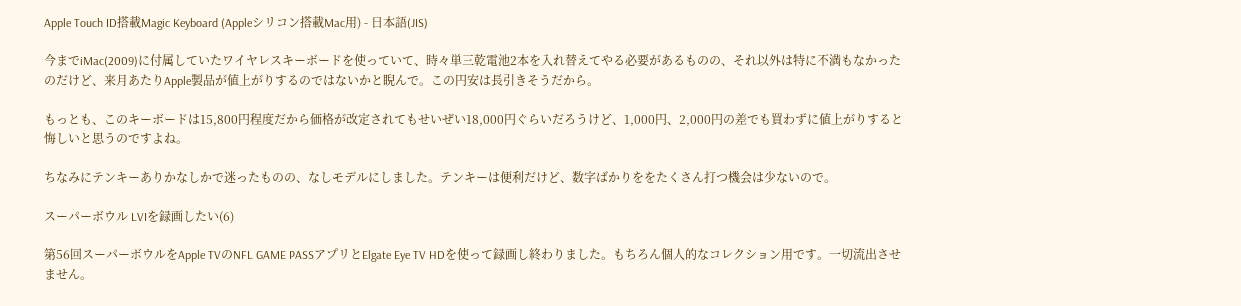Apple Touch ID搭載Magic Keyboard (Appleシリコン搭載Mac用) - 日本語(JIS)

今までiMac(2009)に付属していたワイヤレスキーボードを使っていて、時々単三乾電池2本を入れ替えてやる必要があるものの、それ以外は特に不満もなかったのだけど、来月あたりApple製品が値上がりするのではないかと睨んで。この円安は長引きそうだから。

もっとも、このキーボードは15,800円程度だから価格が改定されてもせいぜい18,000円ぐらいだろうけど、1,000円、2,000円の差でも買わずに値上がりすると悔しいと思うのですよね。

ちなみにテンキーありかなしかで迷ったものの、なしモデルにしました。テンキーは便利だけど、数字ばかりををたくさん打つ機会は少ないので。

スーパーボウル LVIを録画したい(6)

第56回スーパーボウルをApple TVのNFL GAME PASSアプリとElgate Eye TV HDを使って録画し終わりました。もちろん個人的なコレクション用です。一切流出させません。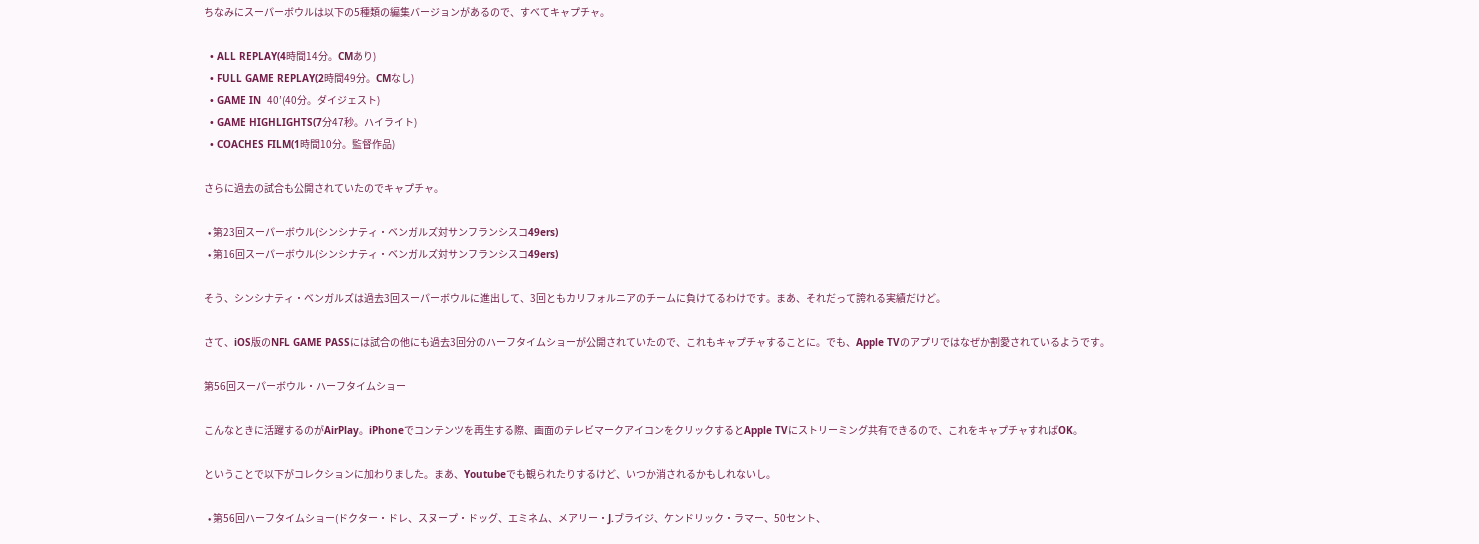ちなみにスーパーボウルは以下の5種類の編集バージョンがあるので、すべてキャプチャ。

  • ALL REPLAY(4時間14分。CMあり)
  • FULL GAME REPLAY(2時間49分。CMなし)
  • GAME IN  40’(40分。ダイジェスト)
  • GAME HIGHLIGHTS(7分47秒。ハイライト)
  • COACHES FILM(1時間10分。監督作品)

さらに過去の試合も公開されていたのでキャプチャ。

  • 第23回スーパーボウル(シンシナティ・ベンガルズ対サンフランシスコ49ers)
  • 第16回スーパーボウル(シンシナティ・ベンガルズ対サンフランシスコ49ers)

そう、シンシナティ・ベンガルズは過去3回スーパーボウルに進出して、3回ともカリフォルニアのチームに負けてるわけです。まあ、それだって誇れる実績だけど。

さて、iOS版のNFL GAME PASSには試合の他にも過去3回分のハーフタイムショーが公開されていたので、これもキャプチャすることに。でも、Apple TVのアプリではなぜか割愛されているようです。

第56回スーパーボウル・ハーフタイムショー

こんなときに活躍するのがAirPlay。iPhoneでコンテンツを再生する際、画面のテレビマークアイコンをクリックするとApple TVにストリーミング共有できるので、これをキャプチャすればOK。

ということで以下がコレクションに加わりました。まあ、Youtubeでも観られたりするけど、いつか消されるかもしれないし。

  • 第56回ハーフタイムショー(ドクター・ドレ、スヌープ・ドッグ、エミネム、メアリー・J.ブライジ、ケンドリック・ラマー、50セント、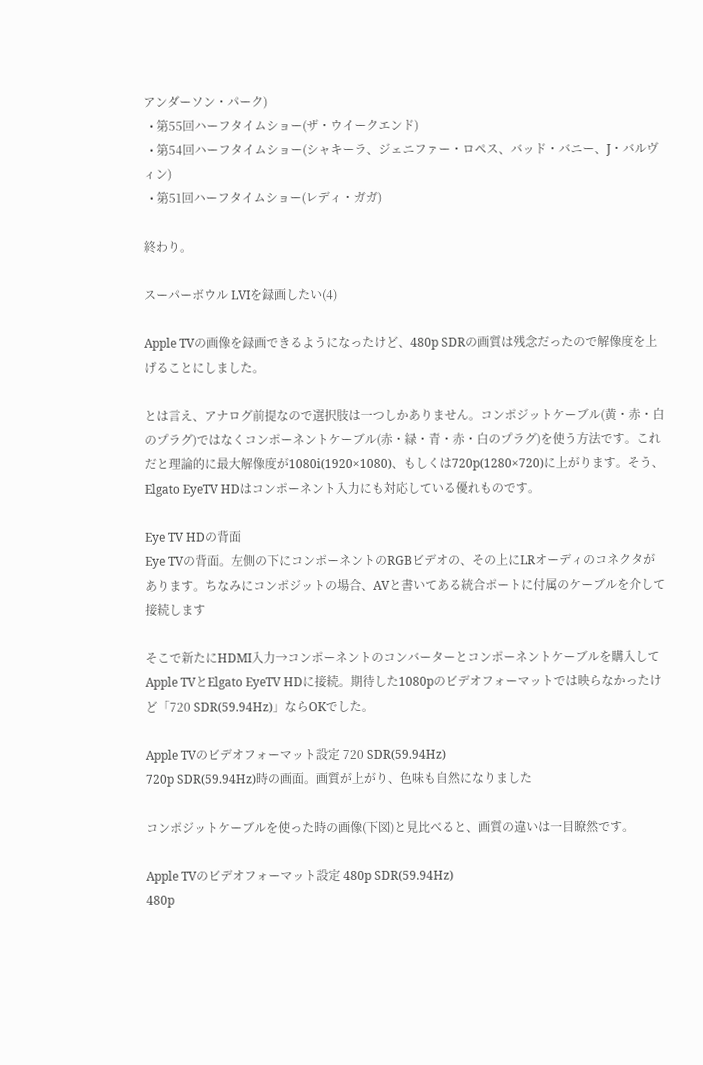アンダーソン・パーク)
  • 第55回ハーフタイムショー(ザ・ウイークエンド)
  • 第54回ハーフタイムショー(シャキーラ、ジェニファー・ロペス、バッド・バニー、J・バルヴィン)
  • 第51回ハーフタイムショー(レディ・ガガ)

終わり。

スーパーボウル LVIを録画したい(4)

Apple TVの画像を録画できるようになったけど、480p SDRの画質は残念だったので解像度を上げることにしました。

とは言え、アナログ前提なので選択肢は一つしかありません。コンポジットケーブル(黄・赤・白のプラグ)ではなくコンポーネントケーブル(赤・緑・青・赤・白のプラグ)を使う方法です。これだと理論的に最大解像度が1080i(1920×1080)、もしくは720p(1280×720)に上がります。そう、Elgato EyeTV HDはコンポーネント入力にも対応している優れものです。

Eye TV HDの背面
Eye TVの背面。左側の下にコンポーネントのRGBビデオの、その上にLRオーディのコネクタがあります。ちなみにコンポジットの場合、AVと書いてある統合ポートに付属のケーブルを介して接続します

そこで新たにHDMI入力→コンポーネントのコンバーターとコンポーネントケーブルを購入してApple TVとElgato EyeTV HDに接続。期待した1080pのビデオフォーマットでは映らなかったけど「720 SDR(59.94Hz)」ならOKでした。

Apple TVのビデオフォーマット設定 720 SDR(59.94Hz)
720p SDR(59.94Hz)時の画面。画質が上がり、色味も自然になりました

コンポジットケーブルを使った時の画像(下図)と見比べると、画質の違いは一目瞭然です。

Apple TVのビデオフォーマット設定 480p SDR(59.94Hz)
480p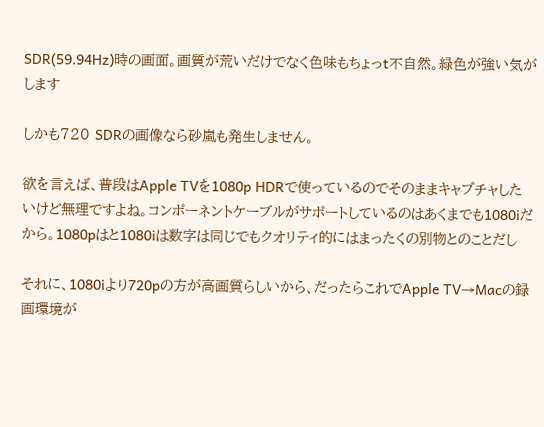SDR(59.94Hz)時の画面。画質が荒いだけでなく色味もちょっt不自然。緑色が強い気がします

しかも720 SDRの画像なら砂嵐も発生しません。

欲を言えば、普段はApple TVを1080p HDRで使っているのでそのままキャプチャしたいけど無理ですよね。コンポーネントケーブルがサポートしているのはあくまでも1080iだから。1080pはと1080iは数字は同じでもクオリティ的にはまったくの別物とのことだし

それに、1080iより720pの方が高画質らしいから、だったらこれでApple TV→Macの録画環境が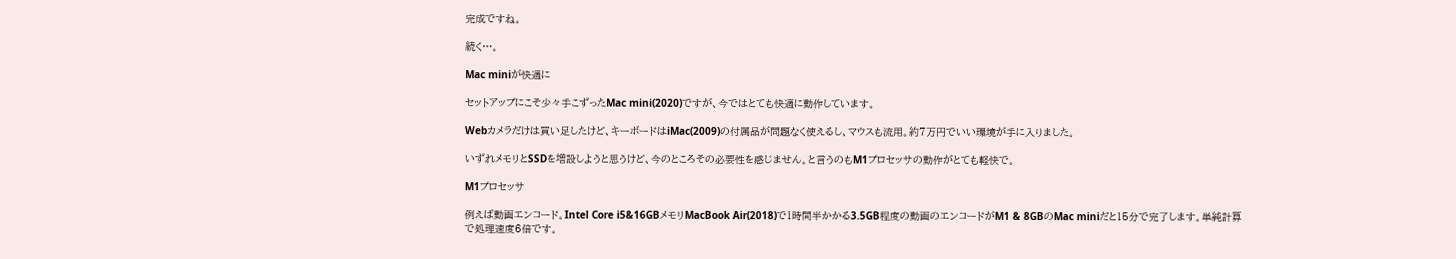完成ですね。

続く…。

Mac miniが快適に

セットアップにこそ少々手こずったMac mini(2020)ですが、今ではとても快適に動作しています。

Webカメラだけは買い足したけど、キーボードはiMac(2009)の付属品が問題なく使えるし、マウスも流用。約7万円でいい環境が手に入りました。

いずれメモリとSSDを増設しようと思うけど、今のところその必要性を感じません。と言うのもM1プロセッサの動作がとても軽快で。

M1プロセッサ

例えば動画エンコード。Intel Core i5&16GBメモリMacBook Air(2018)で1時間半かかる3.5GB程度の動画のエンコードがM1 & 8GBのMac miniだと15分で完了します。単純計算で処理速度6倍です。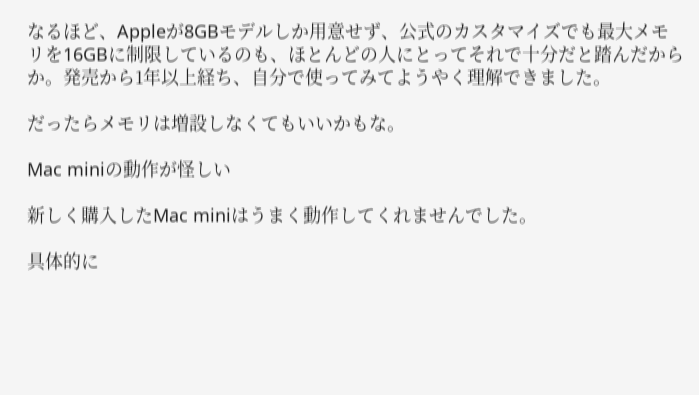なるほど、Appleが8GBモデルしか用意せず、公式のカスタマイズでも最大メモリを16GBに制限しているのも、ほとんどの人にとってそれで十分だと踏んだからか。発売から1年以上経ち、自分で使ってみてようやく理解できました。

だったらメモリは増設しなくてもいいかもな。

Mac miniの動作が怪しい

新しく購入したMac miniはうまく動作してくれませんでした。

具体的に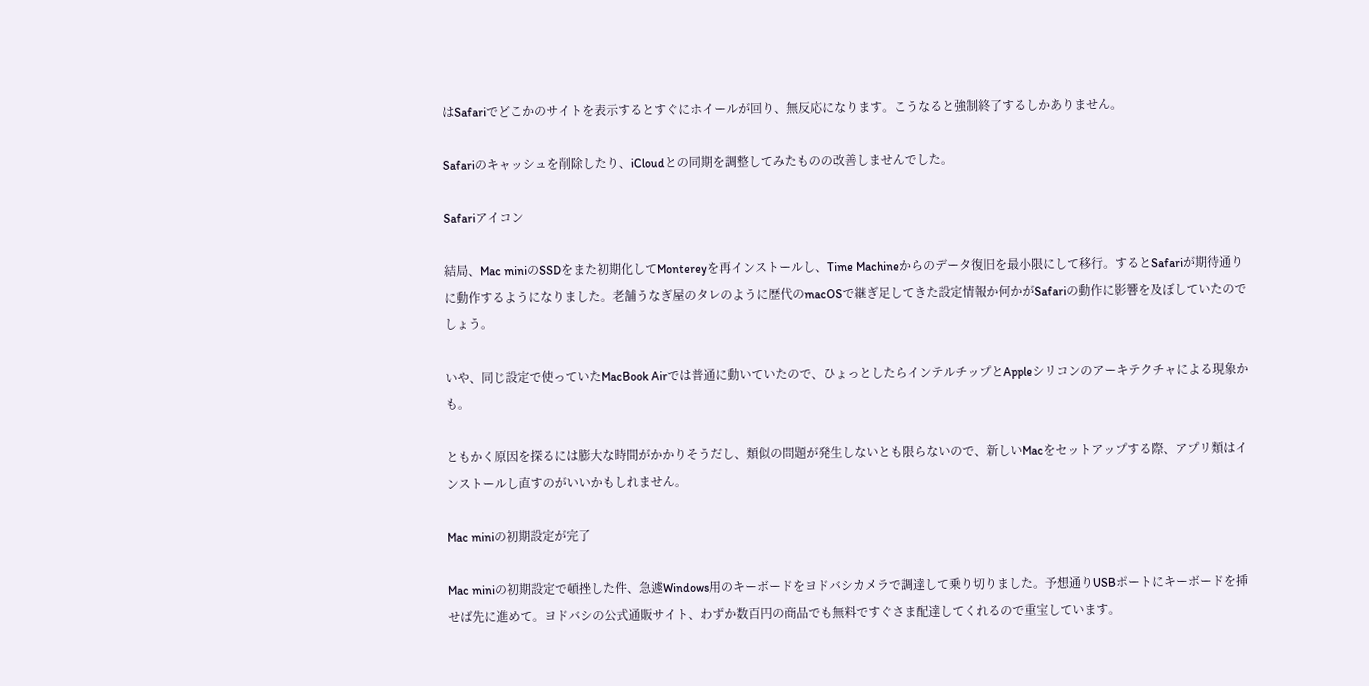はSafariでどこかのサイトを表示するとすぐにホイールが回り、無反応になります。こうなると強制終了するしかありません。

Safariのキャッシュを削除したり、iCloudとの同期を調整してみたものの改善しませんでした。

Safariアイコン

結局、Mac miniのSSDをまた初期化してMontereyを再インストールし、Time Machineからのデータ復旧を最小限にして移行。するとSafariが期待通りに動作するようになりました。老舗うなぎ屋のタレのように歴代のmacOSで継ぎ足してきた設定情報か何かがSafariの動作に影響を及ぼしていたのでしょう。

いや、同じ設定で使っていたMacBook Airでは普通に動いていたので、ひょっとしたらインテルチップとAppleシリコンのアーキテクチャによる現象かも。

ともかく原因を探るには膨大な時間がかかりそうだし、類似の問題が発生しないとも限らないので、新しいMacをセットアップする際、アプリ類はインストールし直すのがいいかもしれません。

Mac miniの初期設定が完了

Mac miniの初期設定で頓挫した件、急遽Windows用のキーボードをヨドバシカメラで調達して乗り切りました。予想通りUSBポートにキーボードを挿せば先に進めて。ヨドバシの公式通販サイト、わずか数百円の商品でも無料ですぐさま配達してくれるので重宝しています。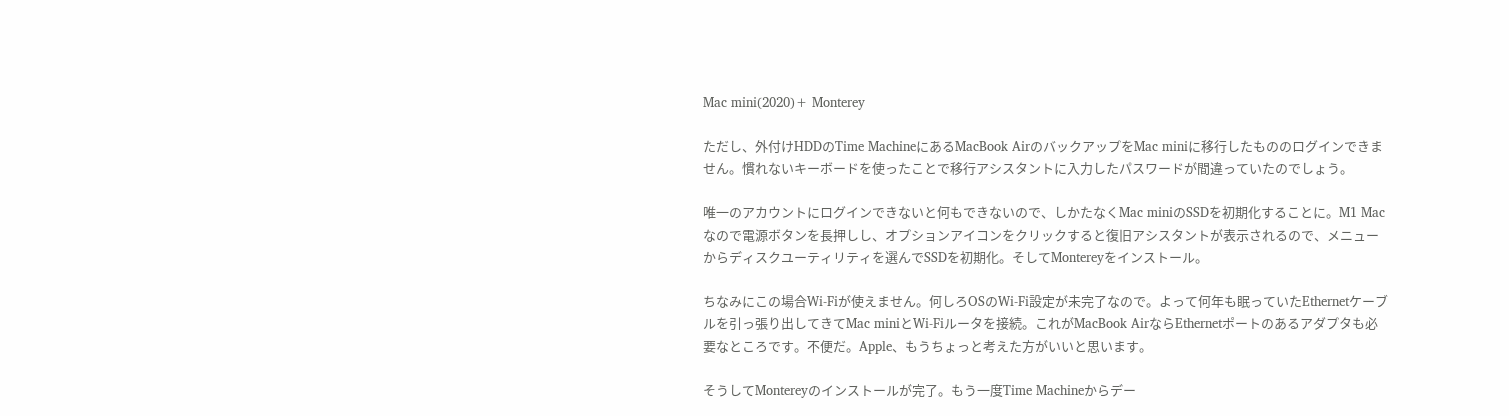Mac mini(2020)+ Monterey

ただし、外付けHDDのTime MachineにあるMacBook AirのバックアップをMac miniに移行したもののログインできません。慣れないキーボードを使ったことで移行アシスタントに入力したパスワードが間違っていたのでしょう。

唯一のアカウントにログインできないと何もできないので、しかたなくMac miniのSSDを初期化することに。M1 Macなので電源ボタンを長押しし、オプションアイコンをクリックすると復旧アシスタントが表示されるので、メニューからディスクユーティリティを選んでSSDを初期化。そしてMontereyをインストール。

ちなみにこの場合Wi-Fiが使えません。何しろOSのWi-Fi設定が未完了なので。よって何年も眠っていたEthernetケーブルを引っ張り出してきてMac miniとWi-Fiルータを接続。これがMacBook AirならEthernetポートのあるアダプタも必要なところです。不便だ。Apple、もうちょっと考えた方がいいと思います。

そうしてMontereyのインストールが完了。もう一度Time Machineからデー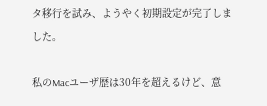タ移行を試み、ようやく初期設定が完了しました。

私のMacユーザ歴は30年を超えるけど、意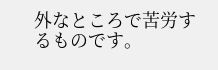外なところで苦労するものです。